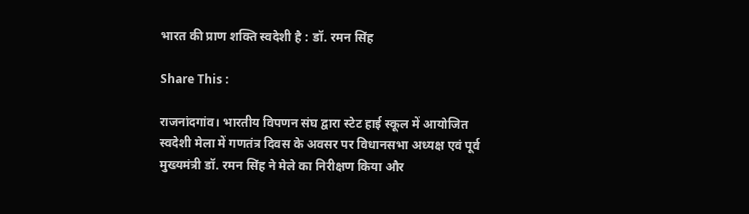भारत की प्राण शक्ति स्वदेशी है : डॉ. रमन सिंह

Share This :

राजनांदगांव। भारतीय विपणन संघ द्वारा स्टेट हाई स्कूल में आयोजित स्वदेशी मेला में गणतंत्र दिवस के अवसर पर विधानसभा अध्यक्ष एवं पूर्व मुख्यमंत्री डॉ. रमन सिंह ने मेले का निरीक्षण किया और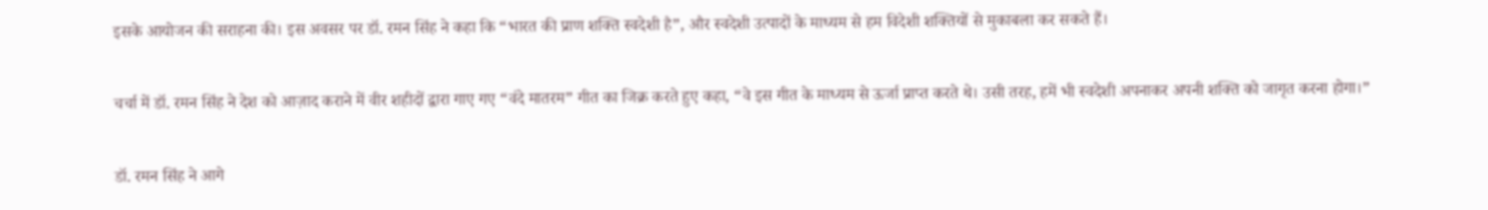इसके आयोजन की सराहना की। इस अवसर पर डॉ. रमन सिंह ने कहा कि “भारत की प्राण शक्ति स्वदेशी है”, और स्वदेशी उत्पादों के माध्यम से हम विदेशी शक्तियों से मुकाबला कर सकते हैं।

चर्चा में डॉ. रमन सिंह ने देश को आज़ाद कराने में वीर शहीदों द्वारा गाए गए “वंदे मातरम” गीत का जिक्र करते हुए कहा, “वे इस गीत के माध्यम से ऊर्जा प्राप्त करते थे। उसी तरह, हमें भी स्वदेशी अपनाकर अपनी शक्ति को जागृत करना होगा।”

डॉ. रमन सिंह ने आगे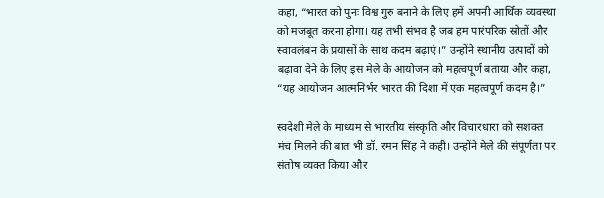कहा, “भारत को पुनः विश्व गुरु बनाने के लिए हमें अपनी आर्थिक व्यवस्था को मजबूत करना होगा। यह तभी संभव है जब हम पारंपरिक स्रोतों और स्वावलंबन के प्रयासों के साथ कदम बढ़ाएं।” उन्होंने स्थानीय उत्पादों को बढ़ावा देने के लिए इस मेले के आयोजन को महत्वपूर्ण बताया और कहा, “यह आयोजन आत्मनिर्भर भारत की दिशा में एक महत्वपूर्ण कदम है।”

स्वदेशी मेले के माध्यम से भारतीय संस्कृति और विचारधारा को सशक्त मंच मिलने की बात भी डॉ. रमन सिंह ने कही। उन्होंने मेले की संपूर्णता पर संतोष व्यक्त किया और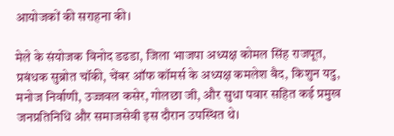आयोजकों की सराहना की।

मेले के संयोजक विनोद डढडा, जिला भाजपा अध्यक्ष कोमल सिंह राजपूत, प्रबंधक सुब्रोत चॉकी, चेंबर ऑफ कॉमर्स के अध्यक्ष कमलेश बैद, किशुन यदु, मनोज निर्वाणी, उज्जवल कसेर, गोलछा जी, और सुधा पवार सहित कई प्रमुख जनप्रतिनिधि और समाजसेवी इस दौरान उपस्थित थे।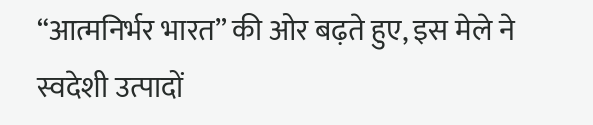“आत्मनिर्भर भारत” की ओर बढ़ते हुए, इस मेले ने स्वदेशी उत्पादों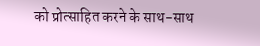को प्रोत्साहित करने के साथ-साथ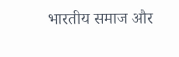भारतीय समाज और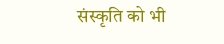संस्कृति को भी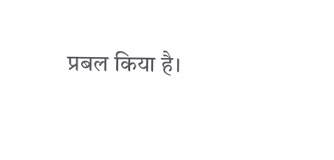प्रबल किया है।